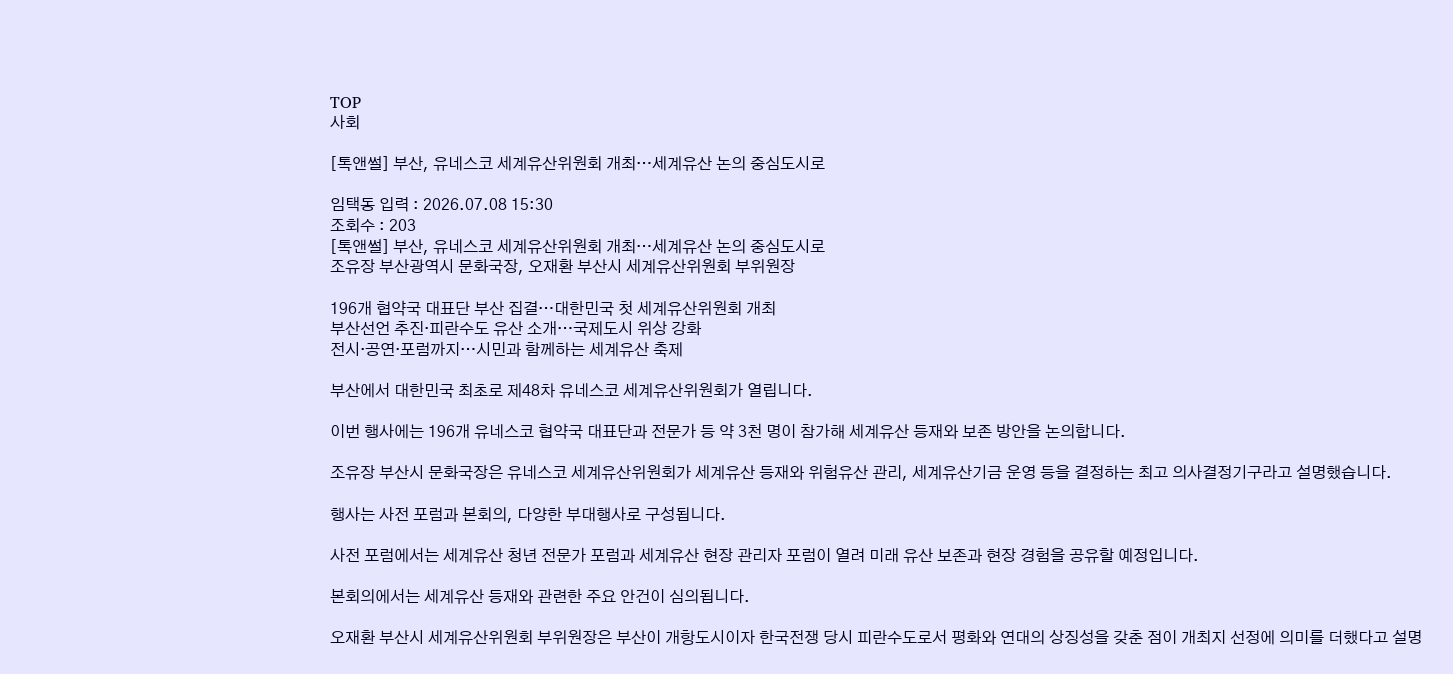TOP
사회

[톡앤썰] 부산, 유네스코 세계유산위원회 개최…세계유산 논의 중심도시로

임택동 입력 : 2026.07.08 15:30
조회수 : 203
[톡앤썰] 부산, 유네스코 세계유산위원회 개최…세계유산 논의 중심도시로
조유장 부산광역시 문화국장, 오재환 부산시 세계유산위원회 부위원장

196개 협약국 대표단 부산 집결…대한민국 첫 세계유산위원회 개최
부산선언 추진·피란수도 유산 소개…국제도시 위상 강화
전시·공연·포럼까지…시민과 함께하는 세계유산 축제

부산에서 대한민국 최초로 제48차 유네스코 세계유산위원회가 열립니다.

이번 행사에는 196개 유네스코 협약국 대표단과 전문가 등 약 3천 명이 참가해 세계유산 등재와 보존 방안을 논의합니다.

조유장 부산시 문화국장은 유네스코 세계유산위원회가 세계유산 등재와 위험유산 관리, 세계유산기금 운영 등을 결정하는 최고 의사결정기구라고 설명했습니다.

행사는 사전 포럼과 본회의, 다양한 부대행사로 구성됩니다.

사전 포럼에서는 세계유산 청년 전문가 포럼과 세계유산 현장 관리자 포럼이 열려 미래 유산 보존과 현장 경험을 공유할 예정입니다.

본회의에서는 세계유산 등재와 관련한 주요 안건이 심의됩니다.

오재환 부산시 세계유산위원회 부위원장은 부산이 개항도시이자 한국전쟁 당시 피란수도로서 평화와 연대의 상징성을 갖춘 점이 개최지 선정에 의미를 더했다고 설명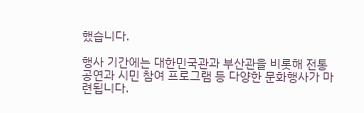했습니다.

행사 기간에는 대한민국관과 부산관을 비롯해 전통공연과 시민 참여 프로그램 등 다양한 문화행사가 마련됩니다.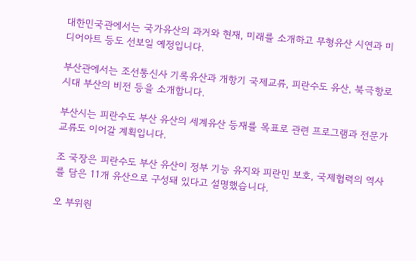대한민국관에서는 국가유산의 과거와 현재, 미래를 소개하고 무형유산 시연과 미디어아트 등도 선보일 예정입니다.

부산관에서는 조선통신사 기록유산과 개항기 국제교류, 피란수도 유산, 북극항로 시대 부산의 비전 등을 소개합니다.

부산시는 피란수도 부산 유산의 세계유산 등재를 목표로 관련 프로그램과 전문가 교류도 이어갈 계획입니다.

조 국장은 피란수도 부산 유산이 정부 기능 유지와 피란민 보호, 국제협력의 역사를 담은 11개 유산으로 구성돼 있다고 설명했습니다.

오 부위원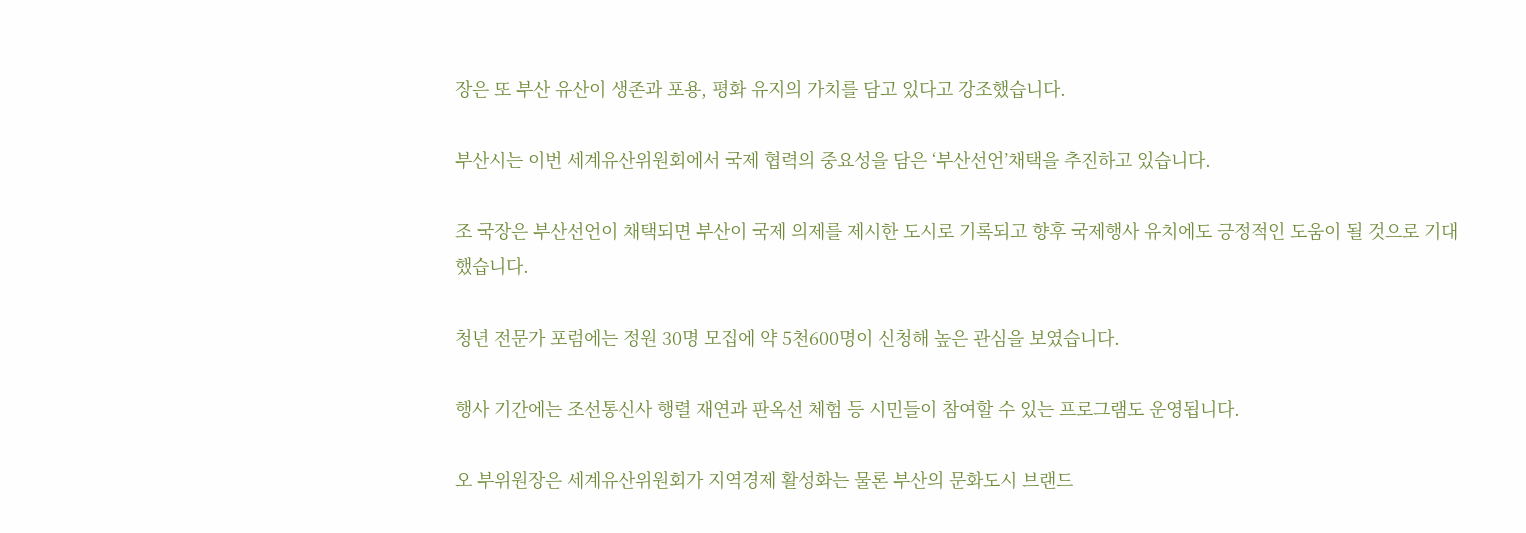장은 또 부산 유산이 생존과 포용, 평화 유지의 가치를 담고 있다고 강조했습니다.

부산시는 이번 세계유산위원회에서 국제 협력의 중요성을 담은 ‘부산선언’채택을 추진하고 있습니다.

조 국장은 부산선언이 채택되면 부산이 국제 의제를 제시한 도시로 기록되고 향후 국제행사 유치에도 긍정적인 도움이 될 것으로 기대했습니다.

청년 전문가 포럼에는 정원 30명 모집에 약 5천600명이 신청해 높은 관심을 보였습니다.

행사 기간에는 조선통신사 행렬 재연과 판옥선 체험 등 시민들이 참여할 수 있는 프로그램도 운영됩니다.

오 부위원장은 세계유산위원회가 지역경제 활성화는 물론 부산의 문화도시 브랜드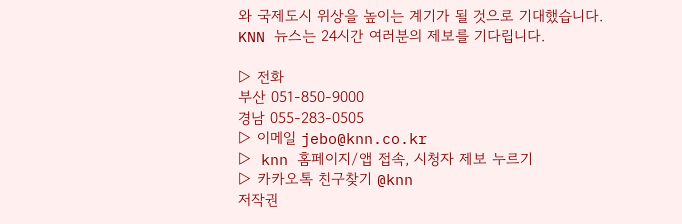와 국제도시 위상을 높이는 계기가 될 것으로 기대했습니다.
KNN 뉴스는 24시간 여러분의 제보를 기다립니다.

▷ 전화
부산 051-850-9000
경남 055-283-0505
▷ 이메일 jebo@knn.co.kr
▷ knn 홈페이지/앱 접속, 시청자 제보 누르기
▷ 카카오톡 친구찾기 @knn
저작권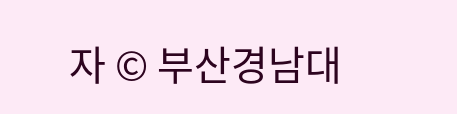자 © 부산경남대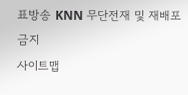표방송 KNN 무단전재 및 재배포 금지
사이트맵